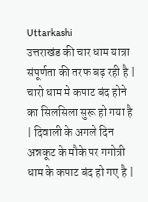Uttarkashi
उत्तराखंड की चार धाम यात्रा संपूर्णता की तरफ बढ़ रही है | चारो धाम मे कपाट बंद होने का सिलसिला सुरू हो गया है | दिवाली के अगले दिन अन्नकूट के मौके पर गगोत्री धाम के कपाट बंद हो गए है |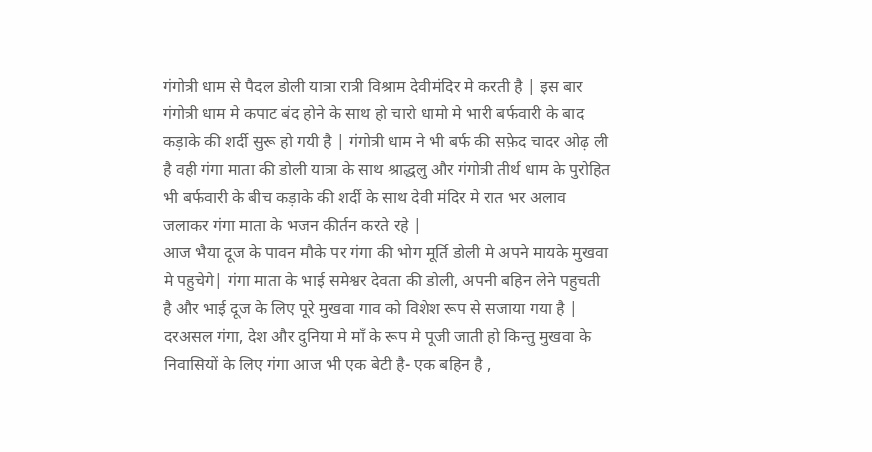गंगोत्री धाम से पैदल डोली यात्रा रात्री विश्राम देवीमंदिर मे करती है | इस बार गंगोत्री धाम मे कपाट बंद होने के साथ हो चारो धामो मे भारी बर्फवारी के बाद कड़ाके की शर्दी सुरू हो गयी है | गंगोत्री धाम ने भी बर्फ की सफ़ेद चादर ओढ़ ली है वही गंगा माता की डोली यात्रा के साथ श्राद्धलु और गंगोत्री तीर्थ धाम के पुरोहित भी बर्फवारी के बीच कड़ाके की शर्दी के साथ देवी मंदिर मे रात भर अलाव जलाकर गंगा माता के भजन कीर्तन करते रहे |
आज भैया दूज के पावन मौके पर गंगा की भोग मूर्ति डोली मे अपने मायके मुखवा मे पहुचेगे| गंगा माता के भाई समेश्वर देवता की डोली, अपनी बहिन लेने पहुचती है और भाई दूज के लिए पूरे मुखवा गाव को विशेश रूप से सजाया गया है | दरअसल गंगा, देश और दुनिया मे माँ के रूप मे पूजी जाती हो किन्तु मुखवा के निवासियों के लिए गंगा आज भी एक बेटी है- एक बहिन है ,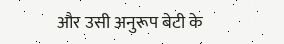और उसी अनुरूप बेटी के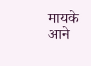मायके आने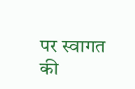पर स्वागत की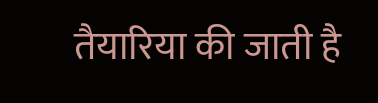तैयारिया की जाती है